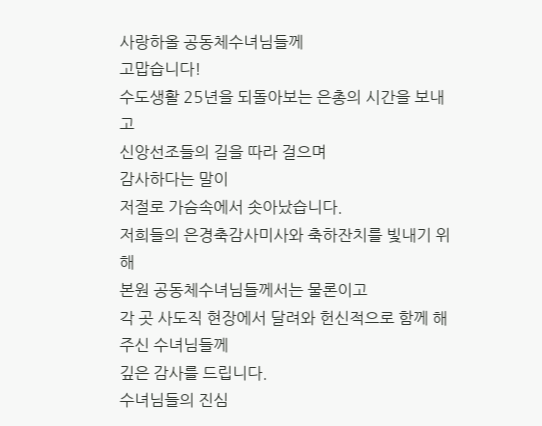사랑하올 공동체수녀님들께
고맙습니다!
수도생활 25년을 되돌아보는 은총의 시간을 보내고
신앙선조들의 길을 따라 걸으며
감사하다는 말이
저절로 가슴속에서 솟아났습니다.
저희들의 은경축감사미사와 축하잔치를 빛내기 위해
본원 공동체수녀님들께서는 물론이고
각 곳 사도직 현장에서 달려와 헌신적으로 함께 해주신 수녀님들께
깊은 감사를 드립니다.
수녀님들의 진심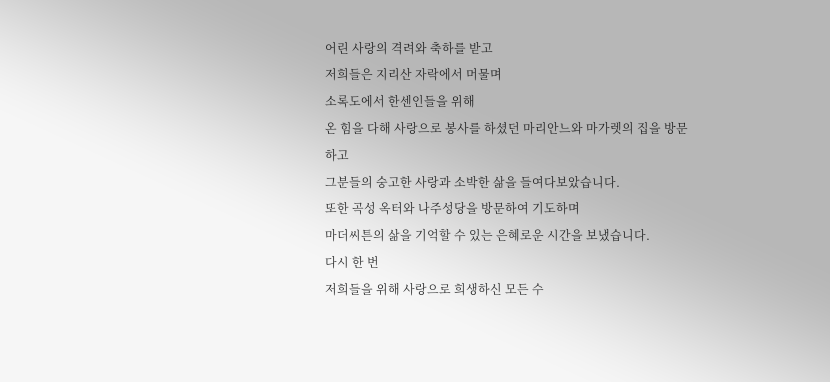어린 사랑의 격려와 축하를 받고
저희들은 지리산 자락에서 머물며
소록도에서 한센인들을 위해
온 힘을 다해 사랑으로 봉사를 하셨던 마리안느와 마가렛의 집을 방문하고
그분들의 숭고한 사랑과 소박한 삶을 들여다보았습니다.
또한 곡성 옥터와 나주성당을 방문하여 기도하며
마더씨튼의 삶을 기억할 수 있는 은혜로운 시간을 보냈습니다.
다시 한 번
저희들을 위해 사랑으로 희생하신 모든 수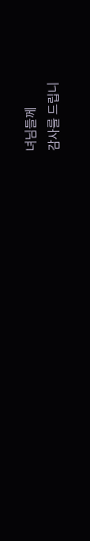녀님들께
감사를 드립니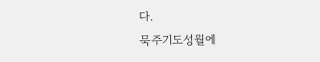다.
묵주기도성월에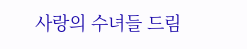사랑의 수녀들 드림